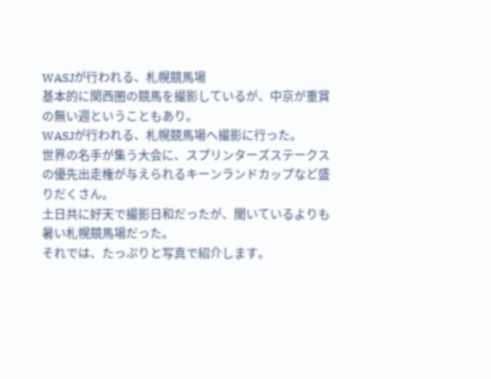WASJが行われる、札幌競馬場
基本的に関西圏の競馬を撮影しているが、中京が重賞の無い週ということもあり。
WASJが行われる、札幌競馬場へ撮影に行った。
世界の名手が集う大会に、スプリンターズステークスの優先出走権が与えられるキーンランドカップなど盛りだくさん。
土日共に好天で撮影日和だったが、聞いているよりも暑い札幌競馬場だった。
それでは、たっぷりと写真で紹介します。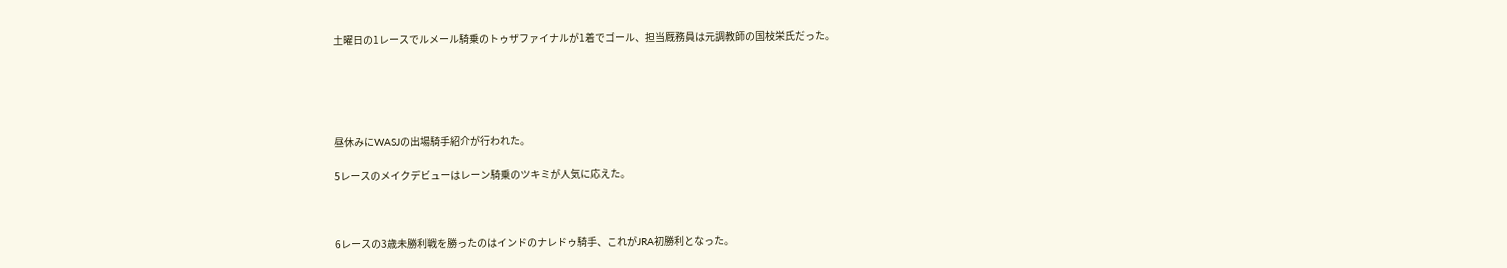土曜日の1レースでルメール騎乗のトゥザファイナルが1着でゴール、担当厩務員は元調教師の国枝栄氏だった。





昼休みにWASJの出場騎手紹介が行われた。

5レースのメイクデビューはレーン騎乗のツキミが人気に応えた。



6レースの3歳未勝利戦を勝ったのはインドのナレドゥ騎手、これがJRA初勝利となった。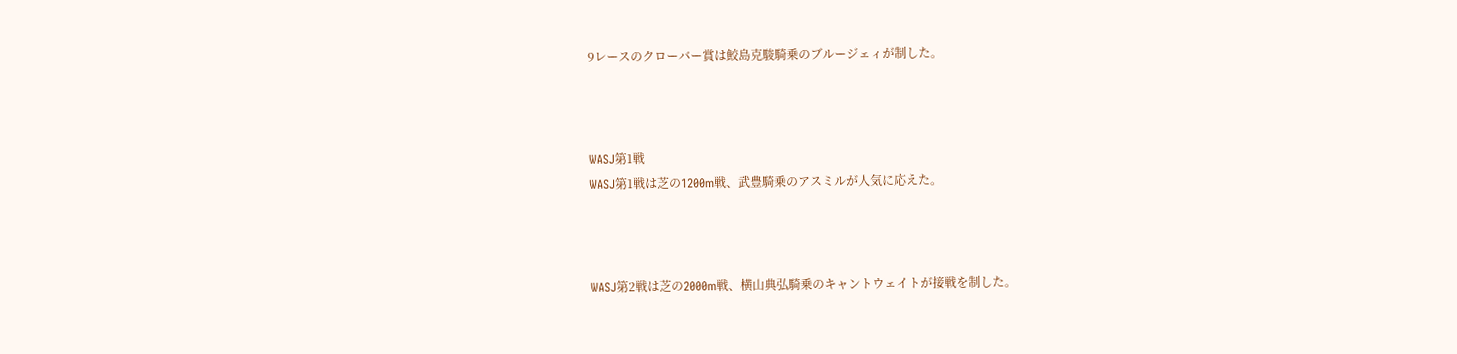9レースのクローバー賞は鮫島克駿騎乗のブルージェィが制した。



WASJ第1戦
WASJ第1戦は芝の1200m戦、武豊騎乗のアスミルが人気に応えた。



WASJ第2戦は芝の2000m戦、横山典弘騎乗のキャントウェイトが接戦を制した。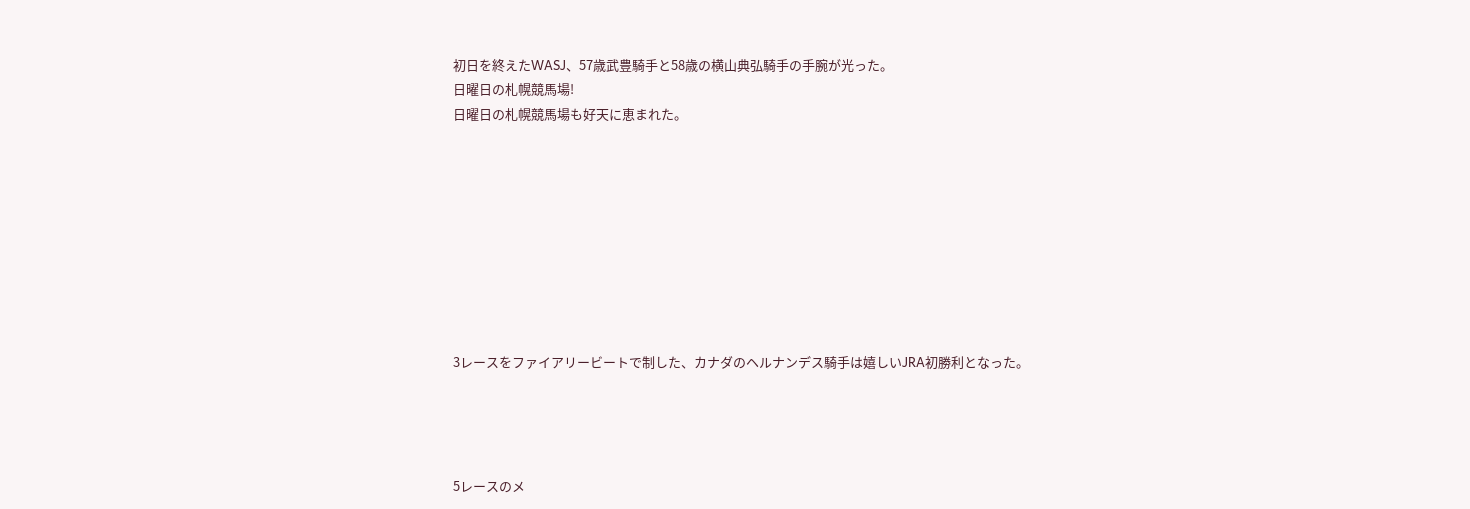初日を終えたWASJ、57歳武豊騎手と58歳の横山典弘騎手の手腕が光った。
日曜日の札幌競馬場!
日曜日の札幌競馬場も好天に恵まれた。









3レースをファイアリービートで制した、カナダのヘルナンデス騎手は嬉しいJRA初勝利となった。




5レースのメ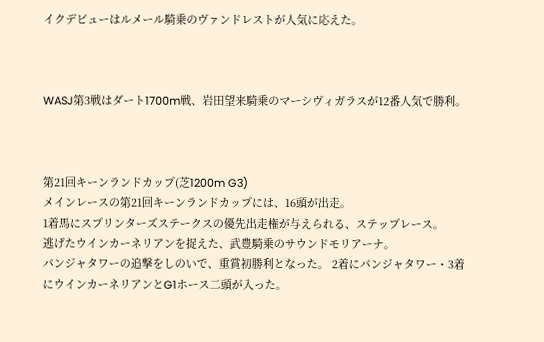イクデビューはルメール騎乗のヴァンドレストが人気に応えた。



WASJ第3戦はダート1700m戦、岩田望来騎乗のマーシヴィガラスが12番人気で勝利。



第21回キーンランドカップ(芝1200m G3)
メインレースの第21回キーンランドカップには、16頭が出走。
1着馬にスプリンターズステークスの優先出走権が与えられる、ステップレース。
逃げたウインカーネリアンを捉えた、武豊騎乗のサウンドモリアーナ。
パンジャタワーの追撃をしのいで、重賞初勝利となった。 2着にパンジャタワー・3着にウインカーネリアンとG1ホース二頭が入った。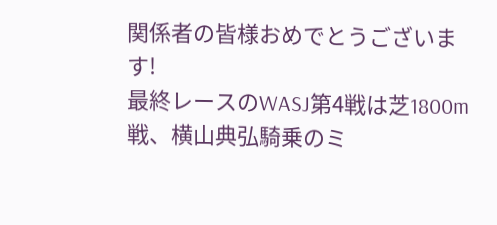関係者の皆様おめでとうございます!
最終レースのWASJ第4戦は芝1800m戦、横山典弘騎乗のミ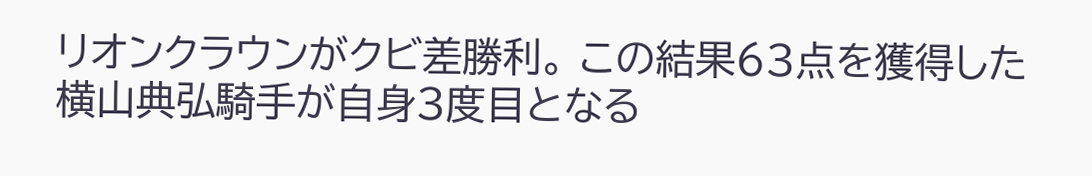リオンクラウンがクビ差勝利。 この結果63点を獲得した横山典弘騎手が自身3度目となる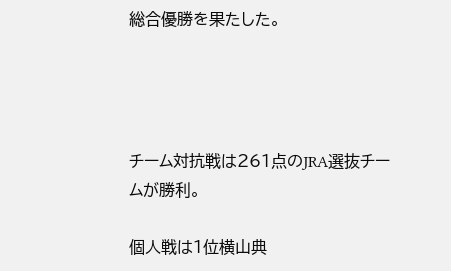総合優勝を果たした。




チーム対抗戦は261点のJRA選抜チームが勝利。

個人戦は1位横山典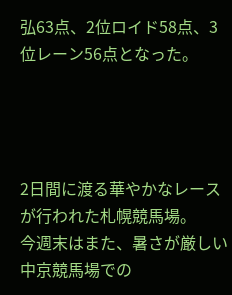弘63点、2位ロイド58点、3位レーン56点となった。




2日間に渡る華やかなレースが行われた札幌競馬場。
今週末はまた、暑さが厳しい中京競馬場での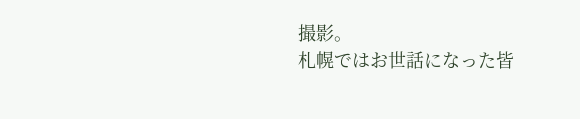撮影。
札幌ではお世話になった皆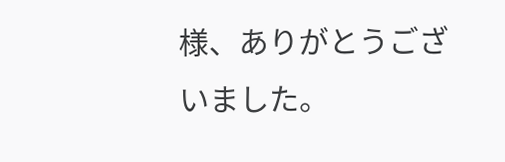様、ありがとうございました。